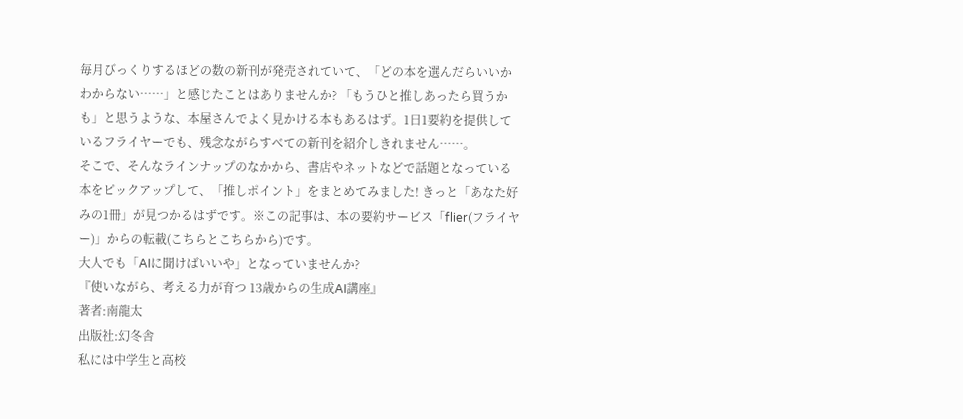毎月びっくりするほどの数の新刊が発売されていて、「どの本を選んだらいいかわからない……」と感じたことはありませんか? 「もうひと推しあったら買うかも」と思うような、本屋さんでよく見かける本もあるはず。1日1要約を提供しているフライヤーでも、残念ながらすべての新刊を紹介しきれません……。
そこで、そんなラインナップのなかから、書店やネットなどで話題となっている本をピックアップして、「推しポイント」をまとめてみました! きっと「あなた好みの1冊」が見つかるはずです。※この記事は、本の要約サービス「flier(フライヤー)」からの転載(こちらとこちらから)です。
大人でも「AIに聞けばいいや」となっていませんか?
『使いながら、考える力が育つ 13歳からの生成AI講座』
著者:南龍太
出版社:幻冬舎
私には中学生と高校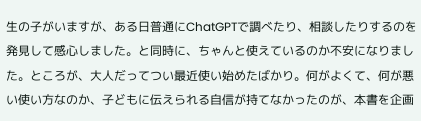生の子がいますが、ある日普通にChatGPTで調べたり、相談したりするのを発見して感心しました。と同時に、ちゃんと使えているのか不安になりました。ところが、大人だってつい最近使い始めたばかり。何がよくて、何が悪い使い方なのか、子どもに伝えられる自信が持てなかったのが、本書を企画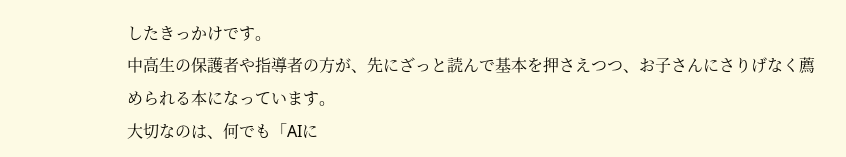したきっかけです。
中高生の保護者や指導者の方が、先にざっと読んで基本を押さえつつ、お子さんにさりげなく薦められる本になっています。
大切なのは、何でも「AIに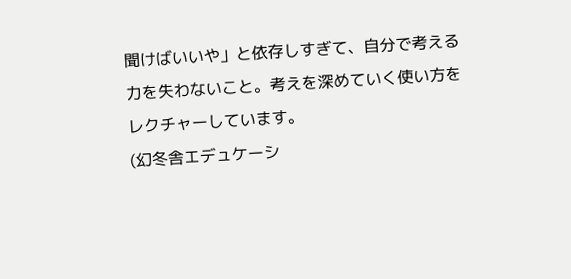聞けばいいや」と依存しすぎて、自分で考える力を失わないこと。考えを深めていく使い方をレクチャーしています。
(幻冬舎エデュケーシ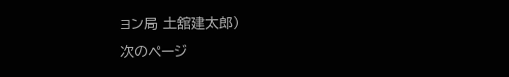ョン局 土舘建太郎)
次のページ